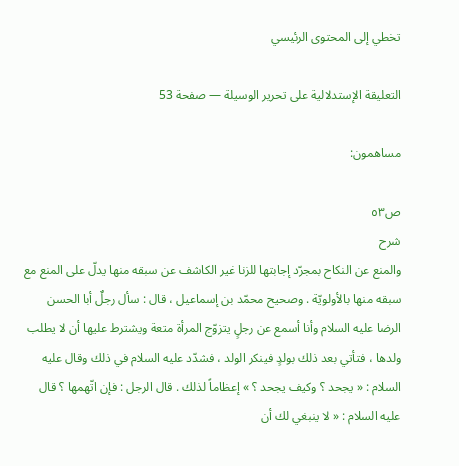تخطي إلى المحتوى الرئيسي

التعليقة الإستدلالية على تحرير الوسيلة — صفحة 53

مساهمون:

ص٥٣
شرح
والمنع عن النكاح بمجرّد إجابتها للزنا غير الكاشف عن سبقه منها يدلّ على المنع مع سبقه منها بالأولويّة . وصحيح محمّد بن إسماعيل ، قال : سأل رجلٌ أبا الحسن الرضا عليه السلام وأنا أسمع عن رجلٍ يتزوّج المرأة متعة ويشترط عليها أن لا يطلب ولدها ، فتأتي بعد ذلك بولدٍ فينكر الولد ، فشدّد عليه السلام في ذلك وقال عليه السلام : « يجحد ؟ وكيف يجحد ؟ » إعظاماً لذلك . قال الرجل : فإن اتّهمها ؟ قال عليه السلام : « لا ينبغي لك أن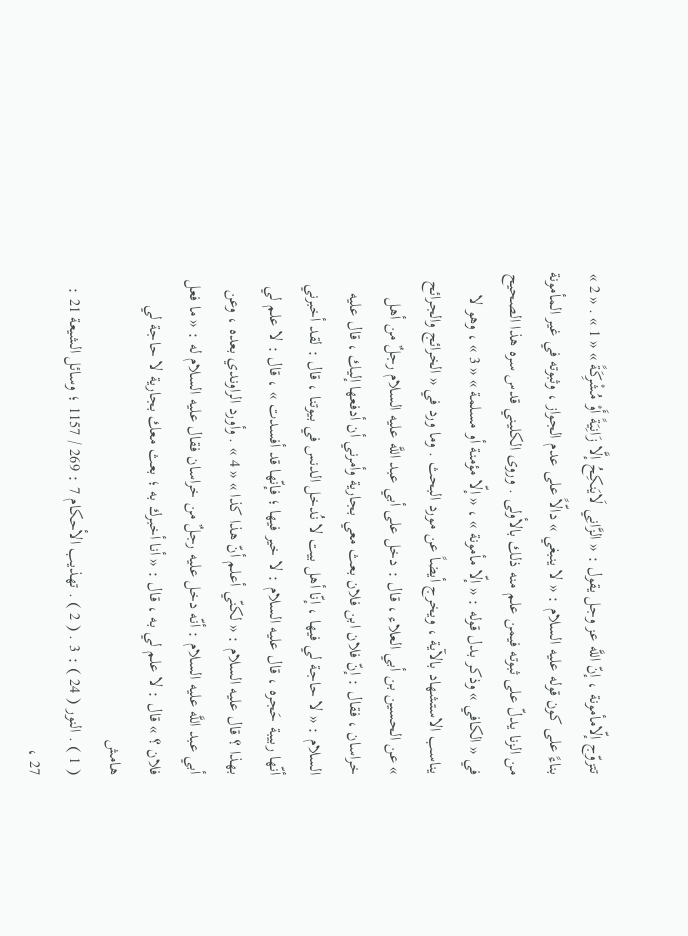تتزوّج إلّامأمونة ، إنّ اللَّه عز وجل يقول : « الزَّانِي لَايَنكِحُ إلَّا زَانِيَةً أَوْ مُشْرِكَةً » « 1 » . « 2 » بناءً على كون قوله عليه السلام : « لا ينبغي » دالّاً على عدم الجواز ، وثبوته في غير المأمونة من الزنا يدلّ على ثبوته فيمن علم منه ذلك بالأولى . وروى الكليني قدس سره هذا الصحيح في « الكافي » وذكر بدل قوله : « إلّا مأمونة » ، « إلّا مؤمنة أو مسلمة » « 3 » ، وهو لا يناسب الاستشهاد بالآية ، ويخرج أيضاً عن مورد البحث . وما ورد في « الخرائج والجرائح » عن الحسين بن أبي العلاء ، قال : دخل على أبي عبد اللَّه عليه السلام رجلٌ من أهل خراسان ، فقال : إنّ فلان ابن فلان بعث معي بجارية وأمرني أن أدفعها إليك ، قال عليه السلام : « لا حاجة لي فيها ، إنّا أهل بيت لا نُدخل الدنس في بيوتنا ، قال : لقد أخبرني أنّها ربيبة حَجره ، قال عليه السلام : لا خير فيها ؛ فإنّها قد أفسدت » ، قال : لا علم لي بهذا ؟ قال عليه السلام : « لكنّي أعلم أنّ هذا كذا » « 4 » . وأورد الراوندي بعده ، وعن أبي عبد اللَّه عليه السلام : أنّه دخل عليه رجلٌ من خراسان فقال عليه السلام له : « ما فعل فلان ؟ » قال : لا علم لي به ، قال : « أنا أخبرك به ؛ بعث معك بجارية لا حاجة لي
هامش
( 1 ) . النور ( 24 ) : 3 . ( 2 ) . تهذيب الأحكام 7 : 269 / 1157 ؛ وسائل الشيعة 21 : 27 ،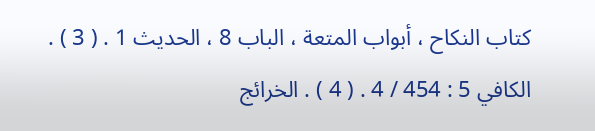كتاب النكاح ، أبواب المتعة ، الباب 8 ، الحديث 1 . ( 3 ) . الكافي 5 : 454 / 4 . ( 4 ) . الخرائج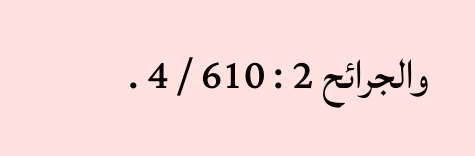والجرائح 2 : 610 / 4 .